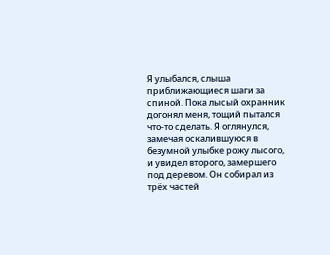Я улыбался, слыша приближающиеся шаги за спиной. Пока лысый охранник догонял меня, тощий пытался что-то сделать. Я оглянулся, замечая оскалившуюся в безумной улыбке рожу лысого, и увидел второго, замершего под деревом. Он собирал из трёх частей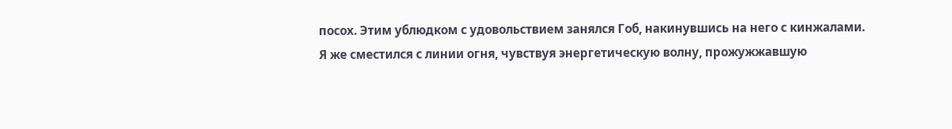посох. Этим ублюдком с удовольствием занялся Гоб, накинувшись на него с кинжалами.
Я же сместился с линии огня, чувствуя энергетическую волну, прожужжавшую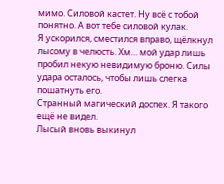мимо. Силовой кастет. Ну всё с тобой понятно. А вот тебе силовой кулак.
Я ускорился, сместился вправо, щёлкнул лысому в челюсть. Хм… мой удар лишь пробил некую невидимую броню. Силы удара осталось, чтобы лишь слегка пошатнуть его.
Странный магический доспех. Я такого ещё не видел.
Лысый вновь выкинул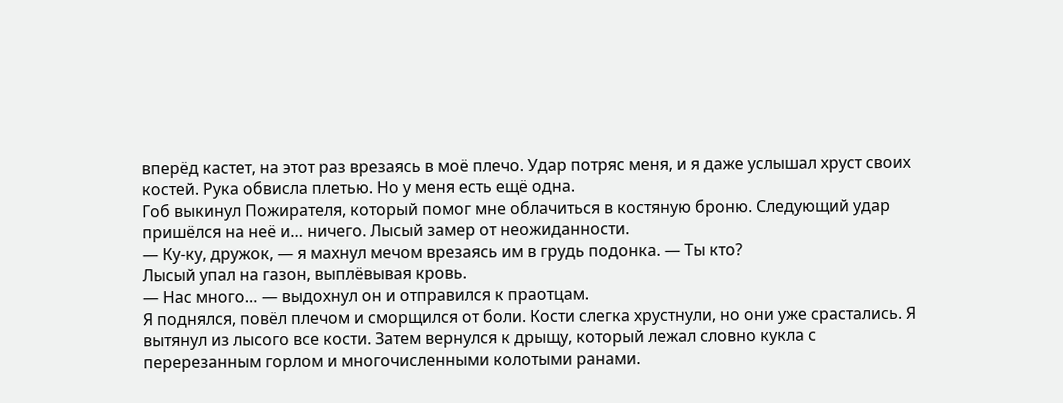вперёд кастет, на этот раз врезаясь в моё плечо. Удар потряс меня, и я даже услышал хруст своих костей. Рука обвисла плетью. Но у меня есть ещё одна.
Гоб выкинул Пожирателя, который помог мне облачиться в костяную броню. Следующий удар пришёлся на неё и… ничего. Лысый замер от неожиданности.
— Ку-ку, дружок, — я махнул мечом врезаясь им в грудь подонка. — Ты кто?
Лысый упал на газон, выплёвывая кровь.
— Нас много… — выдохнул он и отправился к праотцам.
Я поднялся, повёл плечом и сморщился от боли. Кости слегка хрустнули, но они уже срастались. Я вытянул из лысого все кости. Затем вернулся к дрыщу, который лежал словно кукла с перерезанным горлом и многочисленными колотыми ранами.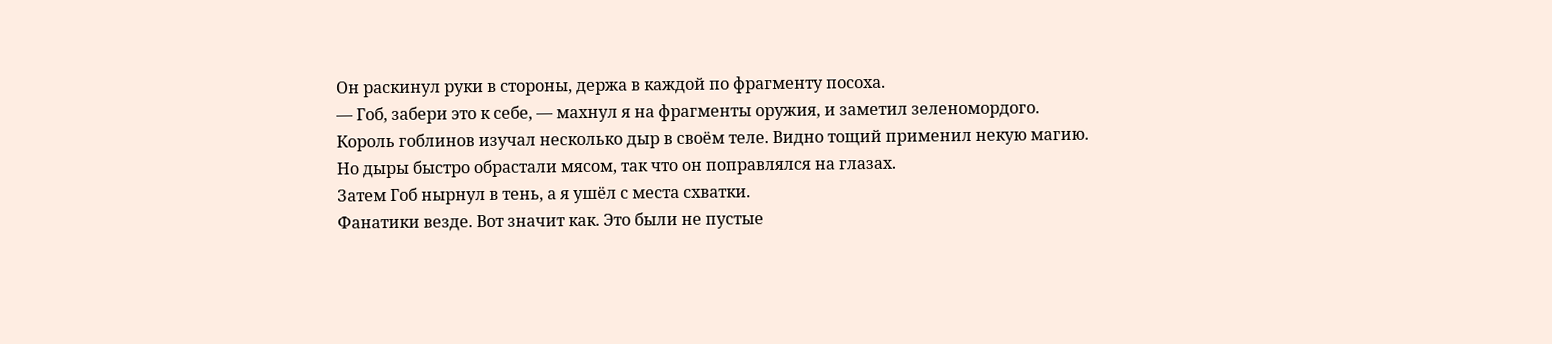Он раскинул руки в стороны, держа в каждой по фрагменту посоха.
— Гоб, забери это к себе, — махнул я на фрагменты оружия, и заметил зеленомордого.
Король гоблинов изучал несколько дыр в своём теле. Видно тощий применил некую магию. Но дыры быстро обрастали мясом, так что он поправлялся на глазах.
Затем Гоб нырнул в тень, а я ушёл с места схватки.
Фанатики везде. Вот значит как. Это были не пустые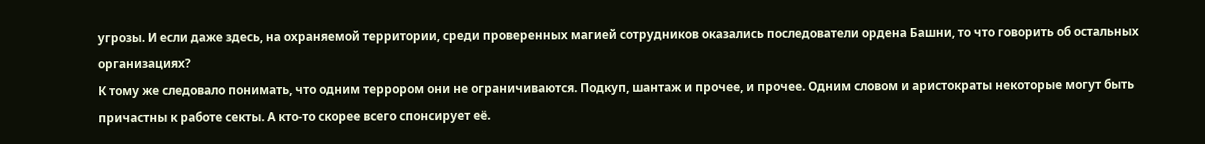угрозы. И если даже здесь, на охраняемой территории, среди проверенных магией сотрудников оказались последователи ордена Башни, то что говорить об остальных организациях?
К тому же следовало понимать, что одним террором они не ограничиваются. Подкуп, шантаж и прочее, и прочее. Одним словом и аристократы некоторые могут быть причастны к работе секты. А кто-то скорее всего спонсирует её.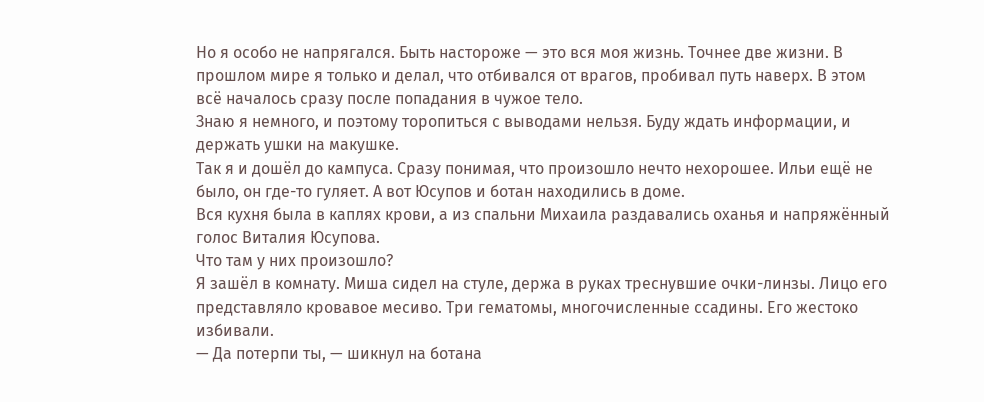Но я особо не напрягался. Быть настороже — это вся моя жизнь. Точнее две жизни. В прошлом мире я только и делал, что отбивался от врагов, пробивал путь наверх. В этом всё началось сразу после попадания в чужое тело.
Знаю я немного, и поэтому торопиться с выводами нельзя. Буду ждать информации, и держать ушки на макушке.
Так я и дошёл до кампуса. Сразу понимая, что произошло нечто нехорошее. Ильи ещё не было, он где-то гуляет. А вот Юсупов и ботан находились в доме.
Вся кухня была в каплях крови, а из спальни Михаила раздавались оханья и напряжённый голос Виталия Юсупова.
Что там у них произошло?
Я зашёл в комнату. Миша сидел на стуле, держа в руках треснувшие очки-линзы. Лицо его представляло кровавое месиво. Три гематомы, многочисленные ссадины. Его жестоко избивали.
— Да потерпи ты, — шикнул на ботана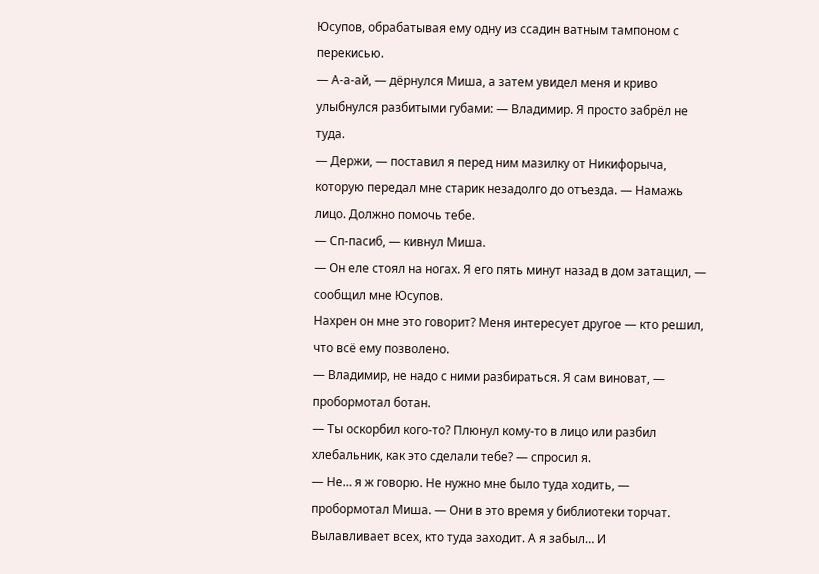Юсупов, обрабатывая ему одну из ссадин ватным тампоном с перекисью.
— А-а-ай, — дёрнулся Миша, а затем увидел меня и криво улыбнулся разбитыми губами: — Владимир. Я просто забрёл не туда.
— Держи, — поставил я перед ним мазилку от Никифорыча, которую передал мне старик незадолго до отъезда. — Намажь лицо. Должно помочь тебе.
— Сп-пасиб, — кивнул Миша.
— Он еле стоял на ногах. Я его пять минут назад в дом затащил, — сообщил мне Юсупов.
Нахрен он мне это говорит? Меня интересует другое — кто решил, что всё ему позволено.
— Владимир, не надо с ними разбираться. Я сам виноват, — пробормотал ботан.
— Ты оскорбил кого-то? Плюнул кому-то в лицо или разбил хлебальник, как это сделали тебе? — спросил я.
— Не… я ж говорю. Не нужно мне было туда ходить, — пробормотал Миша. — Они в это время у библиотеки торчат. Вылавливает всех, кто туда заходит. А я забыл… И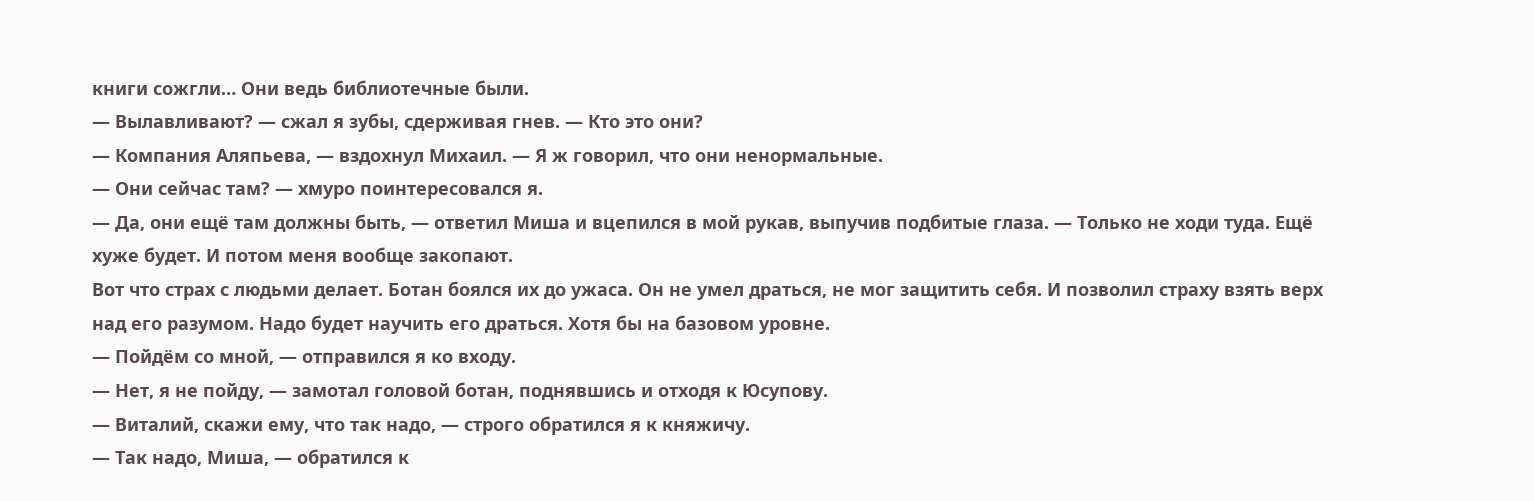книги сожгли… Они ведь библиотечные были.
— Вылавливают? — сжал я зубы, сдерживая гнев. — Кто это они?
— Компания Аляпьева, — вздохнул Михаил. — Я ж говорил, что они ненормальные.
— Они сейчас там? — хмуро поинтересовался я.
— Да, они ещё там должны быть, — ответил Миша и вцепился в мой рукав, выпучив подбитые глаза. — Только не ходи туда. Ещё хуже будет. И потом меня вообще закопают.
Вот что страх с людьми делает. Ботан боялся их до ужаса. Он не умел драться, не мог защитить себя. И позволил страху взять верх над его разумом. Надо будет научить его драться. Хотя бы на базовом уровне.
— Пойдём со мной, — отправился я ко входу.
— Нет, я не пойду, — замотал головой ботан, поднявшись и отходя к Юсупову.
— Виталий, скажи ему, что так надо, — строго обратился я к княжичу.
— Так надо, Миша, — обратился к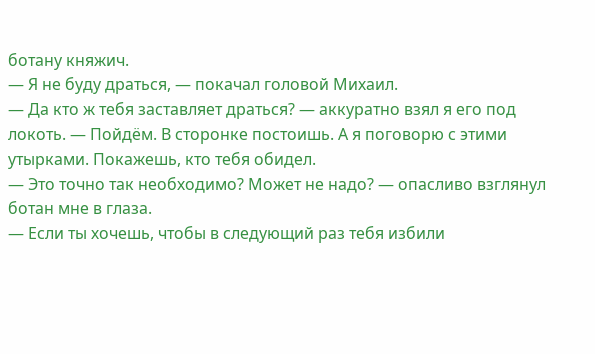ботану княжич.
— Я не буду драться, — покачал головой Михаил.
— Да кто ж тебя заставляет драться? — аккуратно взял я его под локоть. — Пойдём. В сторонке постоишь. А я поговорю с этими утырками. Покажешь, кто тебя обидел.
— Это точно так необходимо? Может не надо? — опасливо взглянул ботан мне в глаза.
— Если ты хочешь, чтобы в следующий раз тебя избили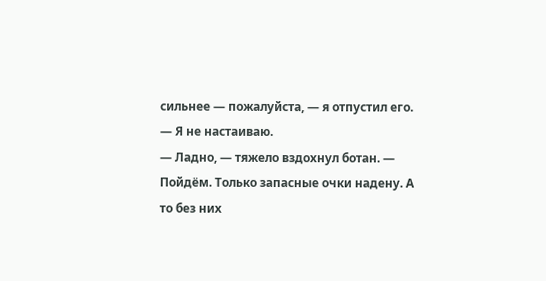сильнее — пожалуйста, — я отпустил его. — Я не настаиваю.
— Ладно, — тяжело вздохнул ботан. — Пойдём. Только запасные очки надену. А то без них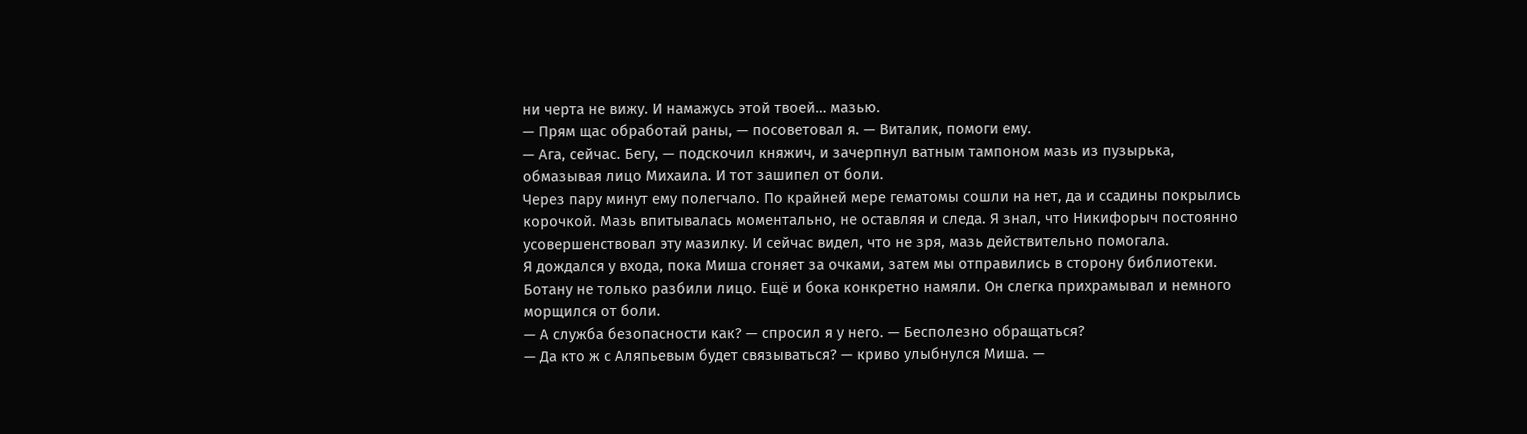ни черта не вижу. И намажусь этой твоей… мазью.
— Прям щас обработай раны, — посоветовал я. — Виталик, помоги ему.
— Ага, сейчас. Бегу, — подскочил княжич, и зачерпнул ватным тампоном мазь из пузырька, обмазывая лицо Михаила. И тот зашипел от боли.
Через пару минут ему полегчало. По крайней мере гематомы сошли на нет, да и ссадины покрылись корочкой. Мазь впитывалась моментально, не оставляя и следа. Я знал, что Никифорыч постоянно усовершенствовал эту мазилку. И сейчас видел, что не зря, мазь действительно помогала.
Я дождался у входа, пока Миша сгоняет за очками, затем мы отправились в сторону библиотеки.
Ботану не только разбили лицо. Ещё и бока конкретно намяли. Он слегка прихрамывал и немного морщился от боли.
— А служба безопасности как? — спросил я у него. — Бесполезно обращаться?
— Да кто ж с Аляпьевым будет связываться? — криво улыбнулся Миша. —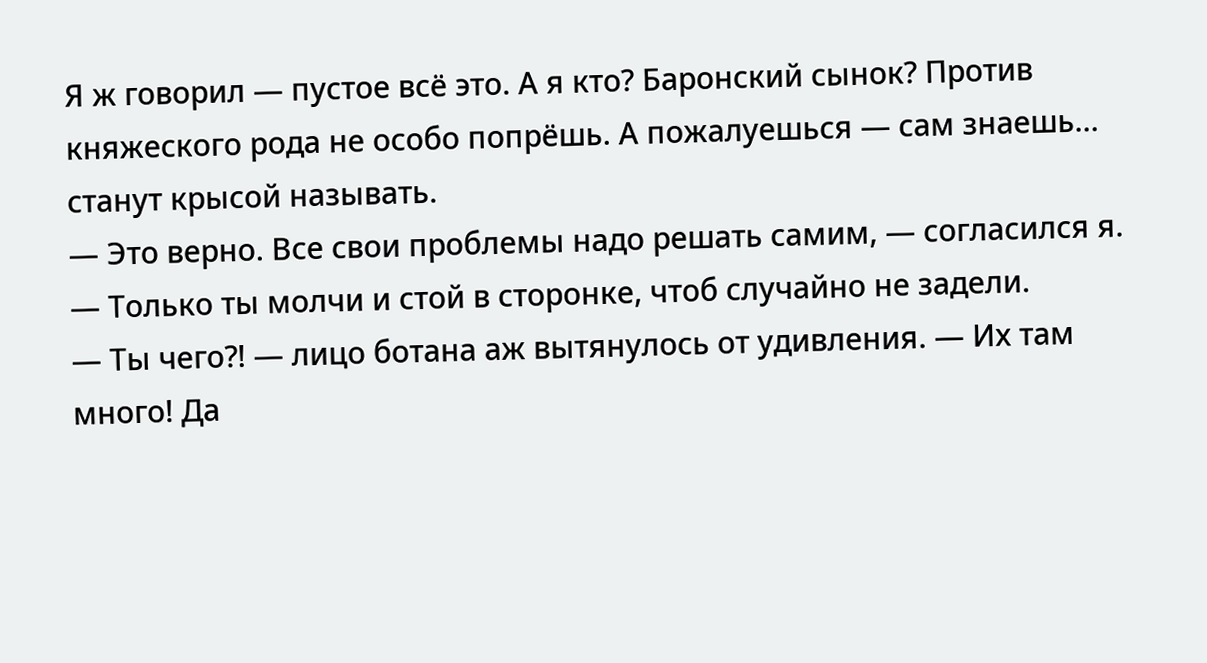Я ж говорил — пустое всё это. А я кто? Баронский сынок? Против княжеского рода не особо попрёшь. А пожалуешься — сам знаешь… станут крысой называть.
— Это верно. Все свои проблемы надо решать самим, — согласился я. — Только ты молчи и стой в сторонке, чтоб случайно не задели.
— Ты чего⁈ — лицо ботана аж вытянулось от удивления. — Их там много! Да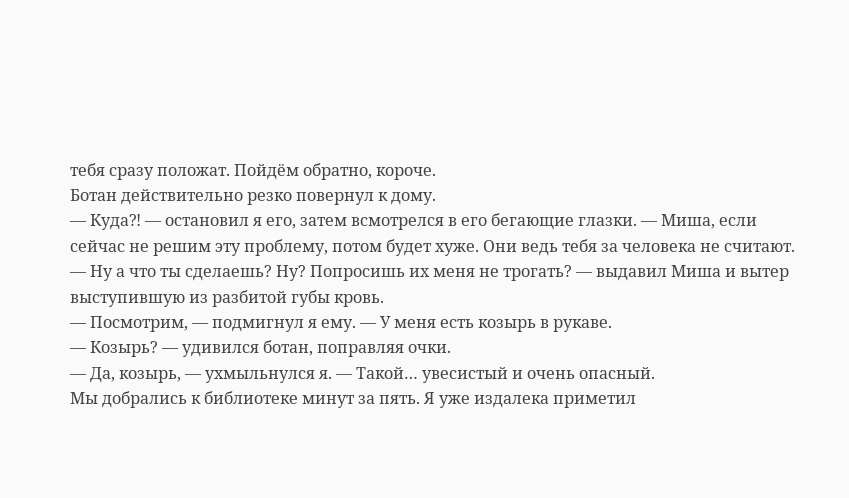тебя сразу положат. Пойдём обратно, короче.
Ботан действительно резко повернул к дому.
— Куда⁈ — остановил я его, затем всмотрелся в его бегающие глазки. — Миша, если сейчас не решим эту проблему, потом будет хуже. Они ведь тебя за человека не считают.
— Ну а что ты сделаешь? Ну? Попросишь их меня не трогать? — выдавил Миша и вытер выступившую из разбитой губы кровь.
— Посмотрим, — подмигнул я ему. — У меня есть козырь в рукаве.
— Козырь? — удивился ботан, поправляя очки.
— Да, козырь, — ухмыльнулся я. — Такой… увесистый и очень опасный.
Мы добрались к библиотеке минут за пять. Я уже издалека приметил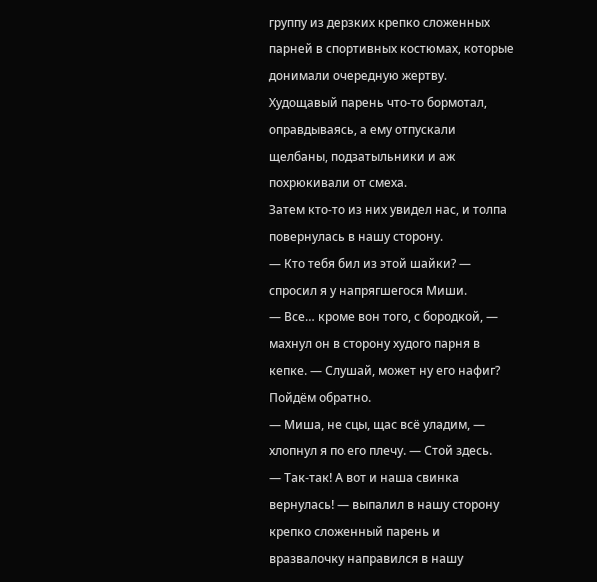группу из дерзких крепко сложенных парней в спортивных костюмах, которые донимали очередную жертву. Худощавый парень что-то бормотал, оправдываясь, а ему отпускали щелбаны, подзатыльники и аж похрюкивали от смеха.
Затем кто-то из них увидел нас, и толпа повернулась в нашу сторону.
— Кто тебя бил из этой шайки? — спросил я у напрягшегося Миши.
— Все… кроме вон того, с бородкой, — махнул он в сторону худого парня в кепке. — Слушай, может ну его нафиг? Пойдём обратно.
— Миша, не сцы, щас всё уладим, — хлопнул я по его плечу. — Стой здесь.
— Так-так! А вот и наша свинка вернулась! — выпалил в нашу сторону крепко сложенный парень и вразвалочку направился в нашу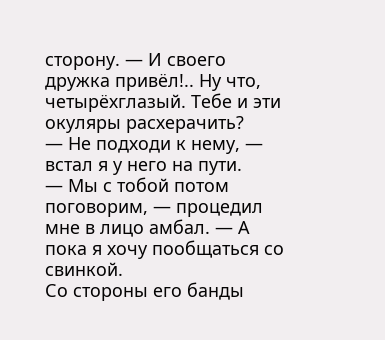сторону. — И своего дружка привёл!.. Ну что, четырёхглазый. Тебе и эти окуляры расхерачить?
— Не подходи к нему, — встал я у него на пути.
— Мы с тобой потом поговорим, — процедил мне в лицо амбал. — А пока я хочу пообщаться со свинкой.
Со стороны его банды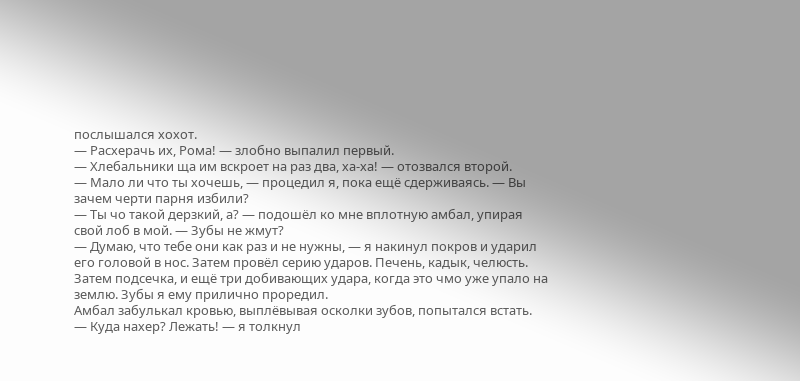послышался хохот.
— Расхерачь их, Рома! — злобно выпалил первый.
— Хлебальники ща им вскроет на раз два, ха-ха! — отозвался второй.
— Мало ли что ты хочешь, — процедил я, пока ещё сдерживаясь. — Вы зачем черти парня избили?
— Ты чо такой дерзкий, а? — подошёл ко мне вплотную амбал, упирая свой лоб в мой. — Зубы не жмут?
— Думаю, что тебе они как раз и не нужны, — я накинул покров и ударил его головой в нос. Затем провёл серию ударов. Печень, кадык, челюсть. Затем подсечка, и ещё три добивающих удара, когда это чмо уже упало на землю. Зубы я ему прилично проредил.
Амбал забулькал кровью, выплёвывая осколки зубов, попытался встать.
— Куда нахер? Лежать! — я толкнул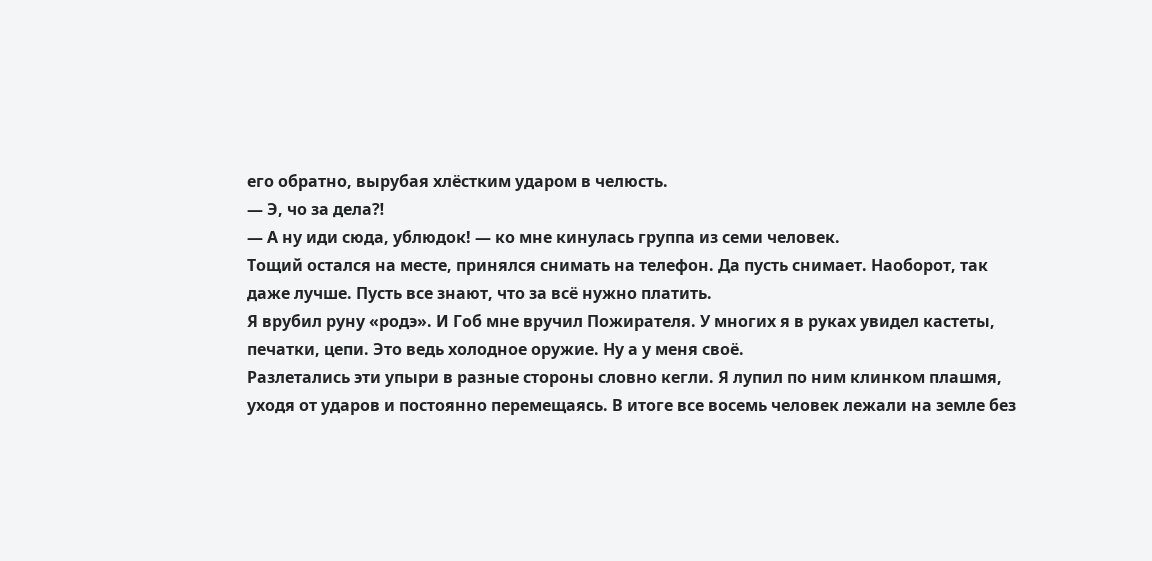его обратно, вырубая хлёстким ударом в челюсть.
— Э, чо за дела⁈
— А ну иди сюда, ублюдок! — ко мне кинулась группа из семи человек.
Тощий остался на месте, принялся снимать на телефон. Да пусть снимает. Наоборот, так даже лучше. Пусть все знают, что за всё нужно платить.
Я врубил руну «родэ». И Гоб мне вручил Пожирателя. У многих я в руках увидел кастеты, печатки, цепи. Это ведь холодное оружие. Ну а у меня своё.
Разлетались эти упыри в разные стороны словно кегли. Я лупил по ним клинком плашмя, уходя от ударов и постоянно перемещаясь. В итоге все восемь человек лежали на земле без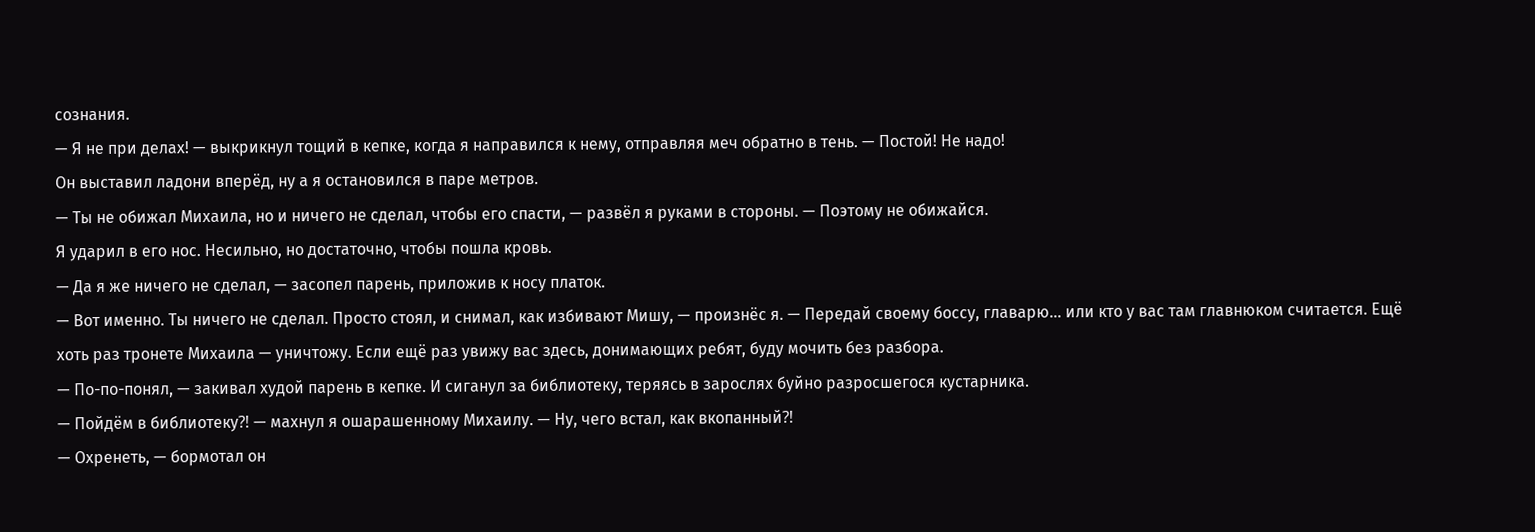сознания.
— Я не при делах! — выкрикнул тощий в кепке, когда я направился к нему, отправляя меч обратно в тень. — Постой! Не надо!
Он выставил ладони вперёд, ну а я остановился в паре метров.
— Ты не обижал Михаила, но и ничего не сделал, чтобы его спасти, — развёл я руками в стороны. — Поэтому не обижайся.
Я ударил в его нос. Несильно, но достаточно, чтобы пошла кровь.
— Да я же ничего не сделал, — засопел парень, приложив к носу платок.
— Вот именно. Ты ничего не сделал. Просто стоял, и снимал, как избивают Мишу, — произнёс я. — Передай своему боссу, главарю… или кто у вас там главнюком считается. Ещё хоть раз тронете Михаила — уничтожу. Если ещё раз увижу вас здесь, донимающих ребят, буду мочить без разбора.
— По-по-понял, — закивал худой парень в кепке. И сиганул за библиотеку, теряясь в зарослях буйно разросшегося кустарника.
— Пойдём в библиотеку⁈ — махнул я ошарашенному Михаилу. — Ну, чего встал, как вкопанный⁈
— Охренеть, — бормотал он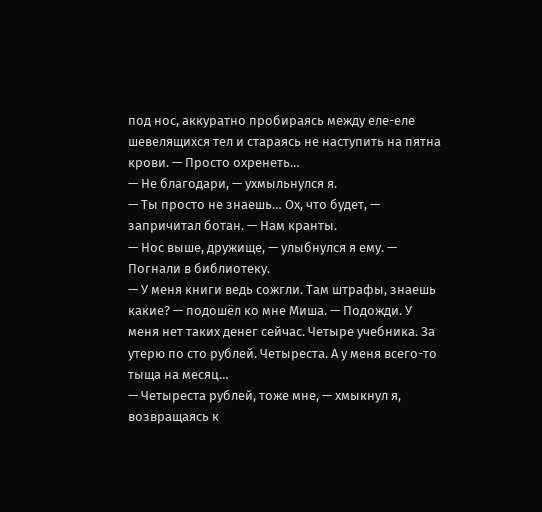под нос, аккуратно пробираясь между еле-еле шевелящихся тел и стараясь не наступить на пятна крови. — Просто охренеть…
— Не благодари, — ухмыльнулся я.
— Ты просто не знаешь… Ох, что будет, — запричитал ботан. — Нам кранты.
— Нос выше, дружище, — улыбнулся я ему. — Погнали в библиотеку.
— У меня книги ведь сожгли. Там штрафы, знаешь какие? — подошёл ко мне Миша. — Подожди. У меня нет таких денег сейчас. Четыре учебника. За утерю по сто рублей. Четыреста. А у меня всего-то тыща на месяц…
— Четыреста рублей, тоже мне, — хмыкнул я, возвращаясь к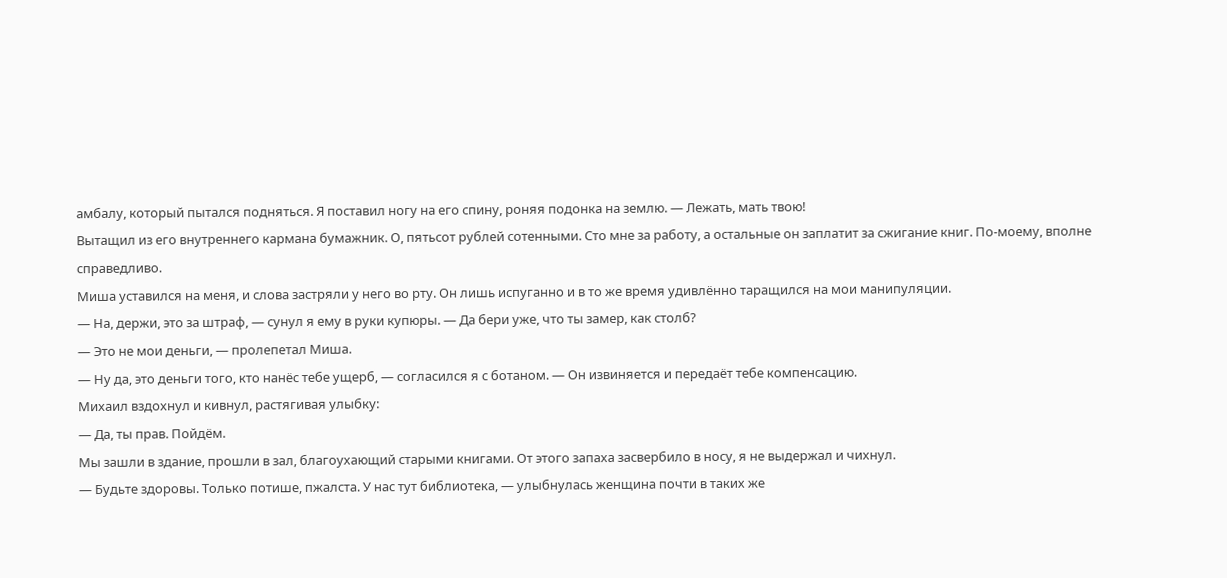амбалу, который пытался подняться. Я поставил ногу на его спину, роняя подонка на землю. — Лежать, мать твою!
Вытащил из его внутреннего кармана бумажник. О, пятьсот рублей сотенными. Сто мне за работу, а остальные он заплатит за сжигание книг. По-моему, вполне справедливо.
Миша уставился на меня, и слова застряли у него во рту. Он лишь испуганно и в то же время удивлённо таращился на мои манипуляции.
— На, держи, это за штраф, — сунул я ему в руки купюры. — Да бери уже, что ты замер, как столб?
— Это не мои деньги, — пролепетал Миша.
— Ну да, это деньги того, кто нанёс тебе ущерб, — согласился я с ботаном. — Он извиняется и передаёт тебе компенсацию.
Михаил вздохнул и кивнул, растягивая улыбку:
— Да, ты прав. Пойдём.
Мы зашли в здание, прошли в зал, благоухающий старыми книгами. От этого запаха засвербило в носу, я не выдержал и чихнул.
— Будьте здоровы. Только потише, пжалста. У нас тут библиотека, — улыбнулась женщина почти в таких же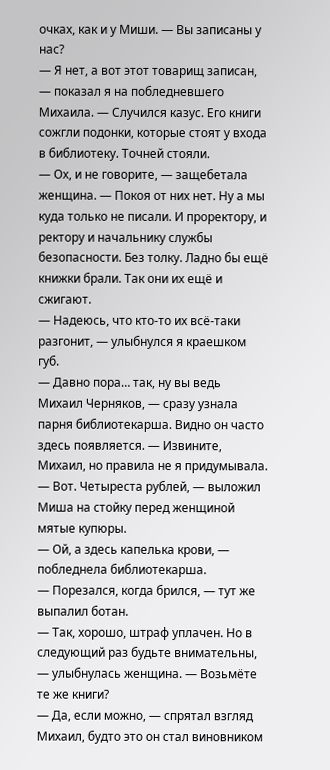очках, как и у Миши. — Вы записаны у нас?
— Я нет, а вот этот товарищ записан, — показал я на побледневшего Михаила. — Случился казус. Его книги сожгли подонки, которые стоят у входа в библиотеку. Точней стояли.
— Ох, и не говорите, — защебетала женщина. — Покоя от них нет. Ну а мы куда только не писали. И проректору, и ректору и начальнику службы безопасности. Без толку. Ладно бы ещё книжки брали. Так они их ещё и сжигают.
— Надеюсь, что кто-то их всё-таки разгонит, — улыбнулся я краешком губ.
— Давно пора… так, ну вы ведь Михаил Черняков, — сразу узнала парня библиотекарша. Видно он часто здесь появляется. — Извините, Михаил, но правила не я придумывала.
— Вот. Четыреста рублей, — выложил Миша на стойку перед женщиной мятые купюры.
— Ой, а здесь капелька крови, — побледнела библиотекарша.
— Порезался, когда брился, — тут же выпалил ботан.
— Так, хорошо, штраф уплачен. Но в следующий раз будьте внимательны, — улыбнулась женщина. — Возьмёте те же книги?
— Да, если можно, — спрятал взгляд Михаил, будто это он стал виновником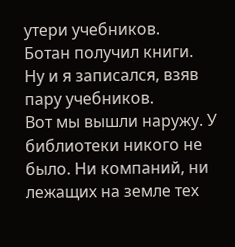утери учебников.
Ботан получил книги. Ну и я записался, взяв пару учебников.
Вот мы вышли наружу. У библиотеки никого не было. Ни компаний, ни лежащих на земле тех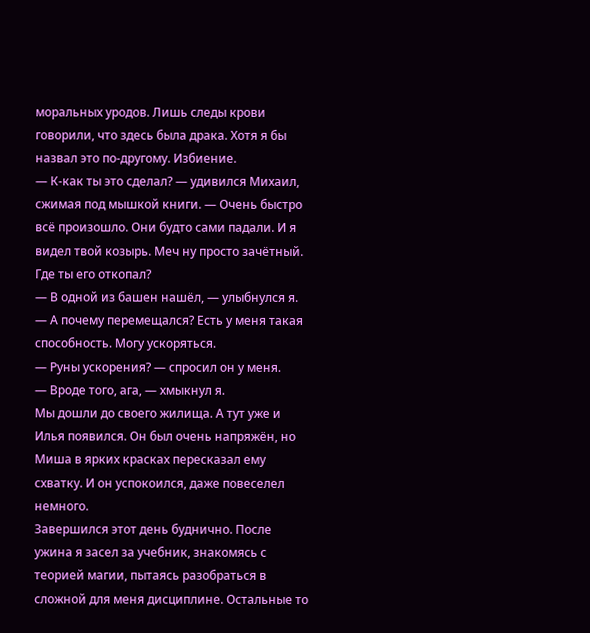моральных уродов. Лишь следы крови говорили, что здесь была драка. Хотя я бы назвал это по-другому. Избиение.
— К-как ты это сделал? — удивился Михаил, сжимая под мышкой книги. — Очень быстро всё произошло. Они будто сами падали. И я видел твой козырь. Меч ну просто зачётный. Где ты его откопал?
— В одной из башен нашёл, — улыбнулся я. — А почему перемещался? Есть у меня такая способность. Могу ускоряться.
— Руны ускорения? — спросил он у меня.
— Вроде того, ага, — хмыкнул я.
Мы дошли до своего жилища. А тут уже и Илья появился. Он был очень напряжён, но Миша в ярких красках пересказал ему схватку. И он успокоился, даже повеселел немного.
Завершился этот день буднично. После ужина я засел за учебник, знакомясь с теорией магии, пытаясь разобраться в сложной для меня дисциплине. Остальные то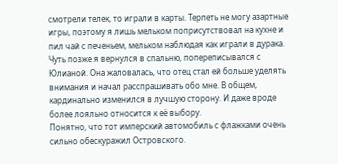смотрели телек, то играли в карты. Терпеть не могу азартные игры, поэтому я лишь мельком поприсутствовал на кухне и пил чай с печеньем, мельком наблюдая как играли в дурака.
Чуть позже я вернулся в спальню, попереписывался с Юлианой. Она жаловалась, что отец стал ей больше уделять внимания и начал расспрашивать обо мне. В общем, кардинально изменился в лучшую сторону. И даже вроде более лояльно относится к её выбору.
Понятно, что тот имперский автомобиль с флажками очень сильно обескуражил Островского.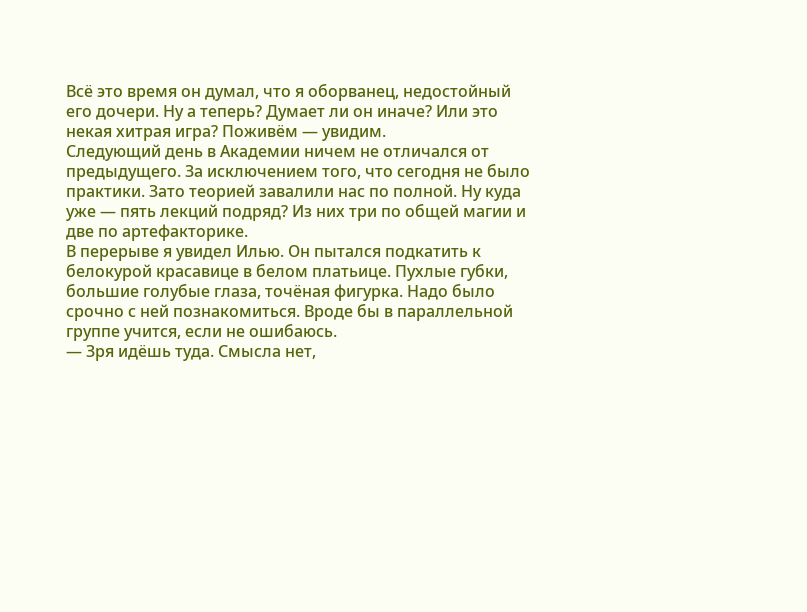Всё это время он думал, что я оборванец, недостойный его дочери. Ну а теперь? Думает ли он иначе? Или это некая хитрая игра? Поживём — увидим.
Следующий день в Академии ничем не отличался от предыдущего. За исключением того, что сегодня не было практики. Зато теорией завалили нас по полной. Ну куда уже — пять лекций подряд? Из них три по общей магии и две по артефакторике.
В перерыве я увидел Илью. Он пытался подкатить к белокурой красавице в белом платьице. Пухлые губки, большие голубые глаза, точёная фигурка. Надо было срочно с ней познакомиться. Вроде бы в параллельной группе учится, если не ошибаюсь.
— Зря идёшь туда. Смысла нет,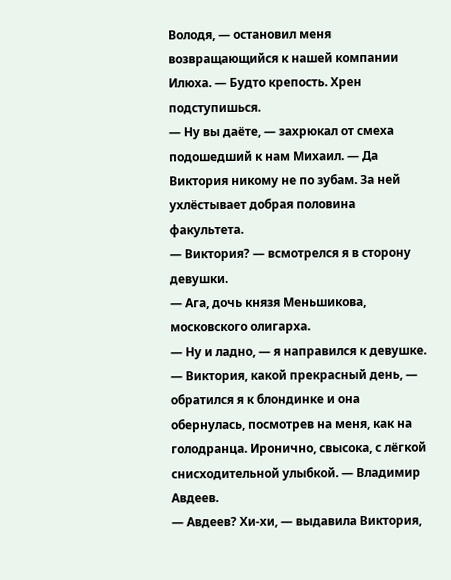Володя, — остановил меня возвращающийся к нашей компании Илюха. — Будто крепость. Хрен подступишься.
— Ну вы даёте, — захрюкал от смеха подошедший к нам Михаил. — Да Виктория никому не по зубам. За ней ухлёстывает добрая половина факультета.
— Виктория? — всмотрелся я в сторону девушки.
— Ага, дочь князя Меньшикова, московского олигарха.
— Ну и ладно, — я направился к девушке.
— Виктория, какой прекрасный день, — обратился я к блондинке и она обернулась, посмотрев на меня, как на голодранца. Иронично, свысока, с лёгкой снисходительной улыбкой. — Владимир Авдеев.
— Авдеев? Хи-хи, — выдавила Виктория,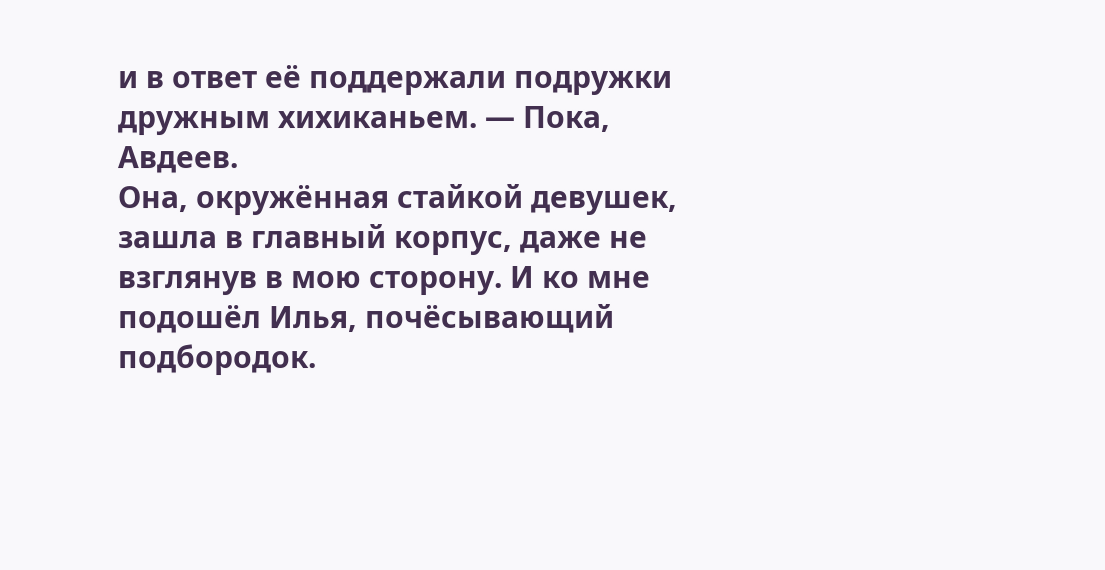и в ответ её поддержали подружки дружным хихиканьем. — Пока, Авдеев.
Она, окружённая стайкой девушек, зашла в главный корпус, даже не взглянув в мою сторону. И ко мне подошёл Илья, почёсывающий подбородок.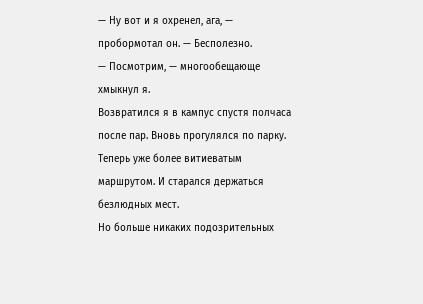— Ну вот и я охренел, ага, — пробормотал он. — Бесполезно.
— Посмотрим, — многообещающе хмыкнул я.
Возвратился я в кампус спустя полчаса после пар. Вновь прогулялся по парку. Теперь уже более витиеватым маршрутом. И старался держаться безлюдных мест.
Но больше никаких подозрительных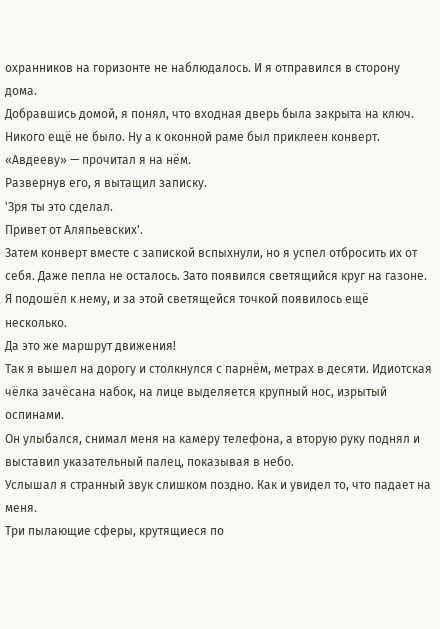охранников на горизонте не наблюдалось. И я отправился в сторону дома.
Добравшись домой, я понял, что входная дверь была закрыта на ключ. Никого ещё не было. Ну а к оконной раме был приклеен конверт.
«Авдееву» — прочитал я на нём.
Развернув его, я вытащил записку.
'Зря ты это сделал.
Привет от Аляпьевских'.
Затем конверт вместе с запиской вспыхнули, но я успел отбросить их от себя. Даже пепла не осталось. Зато появился светящийся круг на газоне. Я подошёл к нему, и за этой светящейся точкой появилось ещё несколько.
Да это же маршрут движения!
Так я вышел на дорогу и столкнулся с парнём, метрах в десяти. Идиотская чёлка зачёсана набок, на лице выделяется крупный нос, изрытый оспинами.
Он улыбался, снимал меня на камеру телефона, а вторую руку поднял и выставил указательный палец, показывая в небо.
Услышал я странный звук слишком поздно. Как и увидел то, что падает на меня.
Три пылающие сферы, крутящиеся по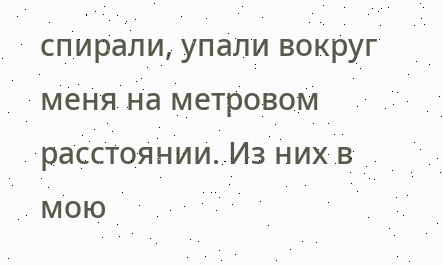спирали, упали вокруг меня на метровом расстоянии. Из них в мою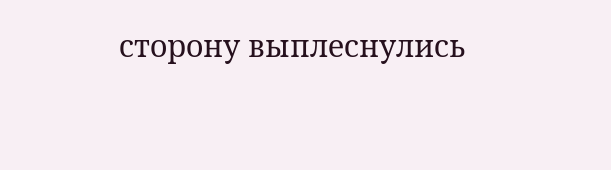сторону выплеснулись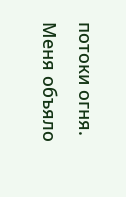потоки огня.
Меня объяло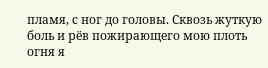пламя, с ног до головы. Сквозь жуткую боль и рёв пожирающего мою плоть огня я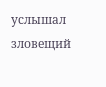услышал зловещий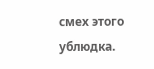смех этого ублюдка.